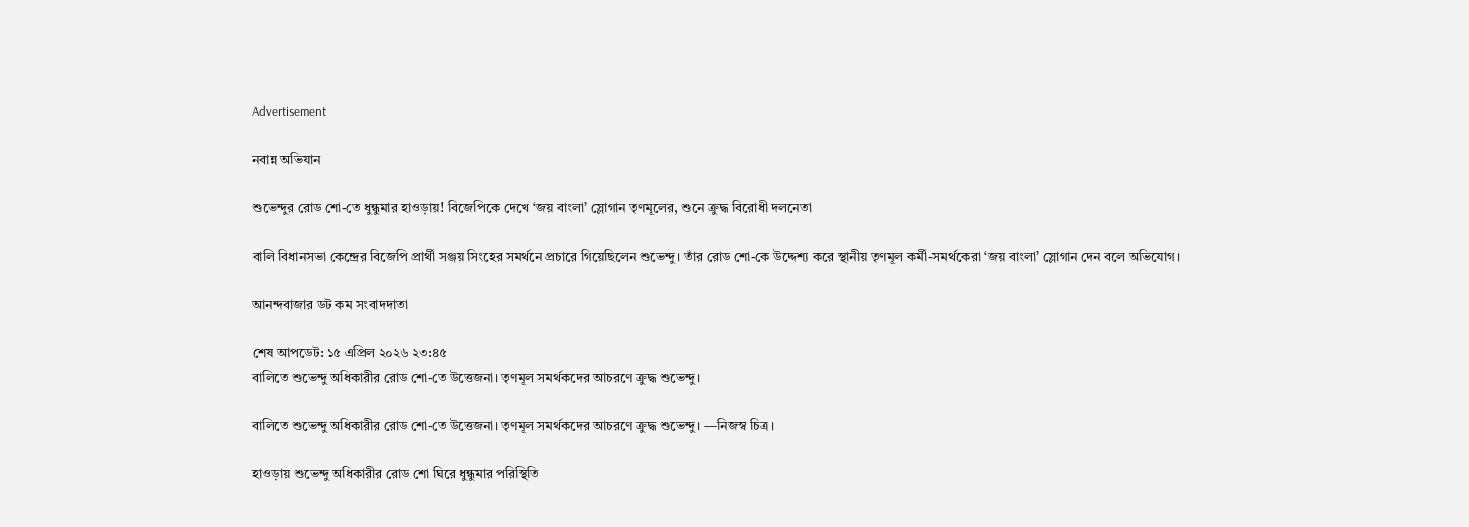Advertisement

নবান্ন অভিযান

শুভেন্দুর রোড শো-তে ধুন্ধুমার হাওড়ায়! বিজেপিকে দেখে ‘জয় বাংলা’ স্লোগান তৃণমূলের, শুনে ক্রুদ্ধ বিরোধী দলনেতা

বালি বিধানসভা কেন্দ্রের বিজেপি প্রার্থী সঞ্জয় সিংহের সমর্থনে প্রচারে গিয়েছিলেন শুভেন্দু। তাঁর রোড শো-কে উদ্দেশ্য করে স্থানীয় তৃণমূল কর্মী-সমর্থকেরা ‘জয় বাংলা’ স্লোগান দেন বলে অভিযোগ।

আনন্দবাজার ডট কম সংবাদদাতা

শেষ আপডেট: ১৫ এপ্রিল ২০২৬ ২৩:৪৫
বালিতে শুভেন্দু অধিকারীর রোড শো-তে উত্তেজনা। তৃণমূল সমর্থকদের আচরণে ক্রুদ্ধ শুভেন্দু।

বালিতে শুভেন্দু অধিকারীর রোড শো-তে উত্তেজনা। তৃণমূল সমর্থকদের আচরণে ক্রুদ্ধ শুভেন্দু। —নিজস্ব চিত্র।

হাওড়ায় শুভেন্দু অধিকারীর রোড শো ঘিরে ধুন্ধুমার পরিস্থিতি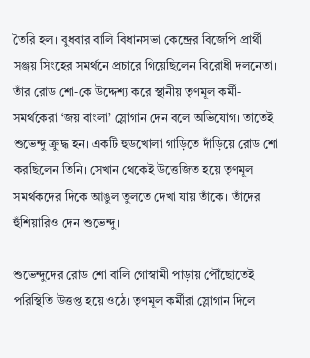তৈরি হল। বুধবার বালি বিধানসভা কেন্দ্রের বিজেপি প্রার্থী সঞ্জয় সিংহের সমর্থনে প্রচারে গিয়েছিলেন বিরোধী দলনেতা। তাঁর রোড শো-কে উদ্দেশ্য করে স্থানীয় তৃণমূল কর্মী-সমর্থকেরা ‘জয় বাংলা’ স্লোগান দেন বলে অভিযোগ। তাতেই শুভেন্দু ক্রুদ্ধ হন। একটি হুডখোলা গাড়িতে দাঁড়িয়ে রোড শো করছিলেন তিনি। সেখান থেকেই উত্তেজিত হয়ে তৃণমূল সমর্থকদের দিকে আঙুল তুলতে দেখা যায় তাঁকে। তাঁদের হুঁশিয়ারিও দেন শুভেন্দু।

শুভেন্দুদের রোড শো বালি গোস্বামী পাড়ায় পৌঁছোতেই পরিস্থিতি উত্তপ্ত হয়ে ওঠে। তৃণমূল কর্মীরা স্লোগান দিলে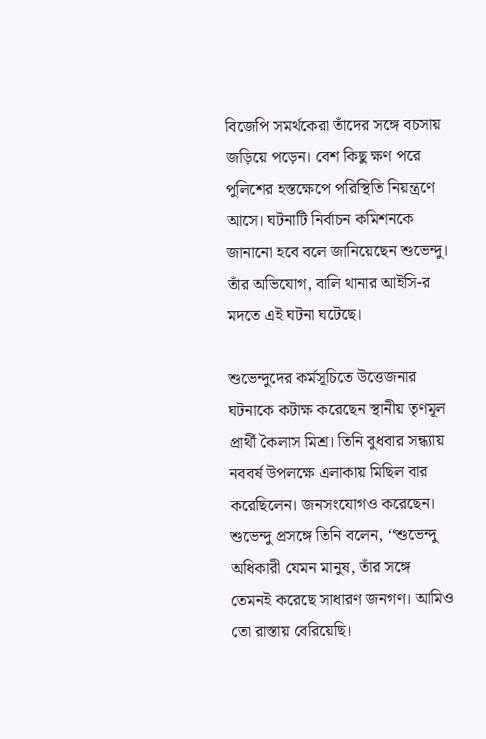বিজেপি সমর্থকেরা তাঁদের সঙ্গে বচসায় জড়িয়ে পড়েন। বেশ কিছু ক্ষণ পরে পুলিশের হস্তক্ষেপে পরিস্থিতি নিয়ন্ত্রণে আসে। ঘটনাটি নির্বাচন কমিশনকে জানানো হবে বলে জানিয়েছেন শুভেন্দু। তাঁর অভিযোগ, বালি থানার আইসি-র মদতে এই ঘটনা ঘটেছে।

শুভেন্দুদের কর্মসূচিতে উত্তেজনার ঘটনাকে কটাক্ষ করেছেন স্থানীয় তৃণমূল প্রার্থী কৈলাস মিশ্র। তিনি বুধবার সন্ধ্যায় নববর্ষ উপলক্ষে এলাকায় মিছিল বার করেছিলেন। জনসংযোগও করেছেন। শুভেন্দু প্রসঙ্গে তিনি বলেন, ‘‘শুভেন্দু অধিকারী যেমন মানুষ, তাঁর সঙ্গে তেমনই করেছে সাধারণ জনগণ। আমিও তো রাস্তায় বেরিয়েছি।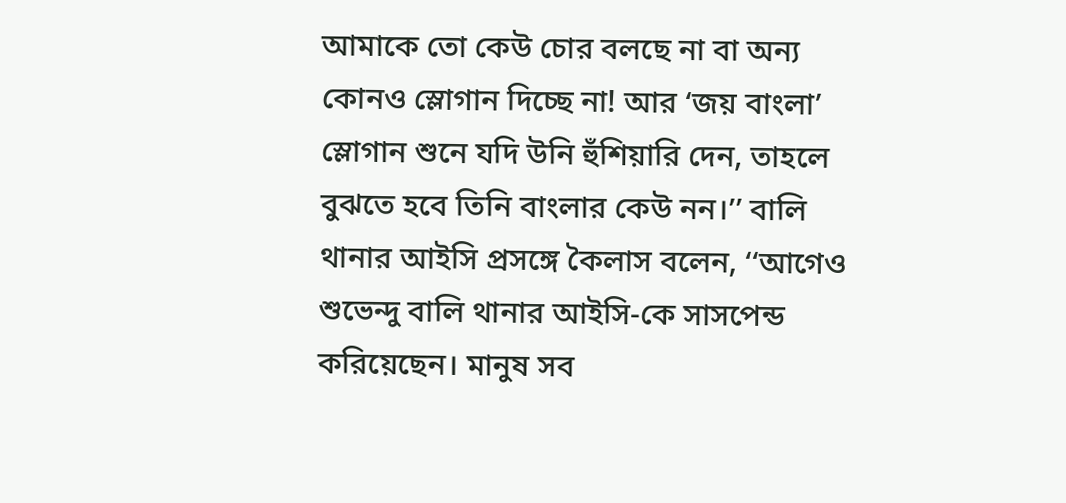আমাকে তো কেউ চোর বলছে না বা অন্য কোনও স্লোগান দিচ্ছে না! আর ‘জয় বাংলা’ স্লোগান শুনে যদি উনি হুঁশিয়ারি দেন, তাহলে বুঝতে হবে তিনি বাংলার কেউ নন।’’ বালি থানার আইসি প্রসঙ্গে কৈলাস বলেন, ‘‘আগেও শুভেন্দু বালি থানার আইসি-কে সাসপেন্ড করিয়েছেন। মানুষ সব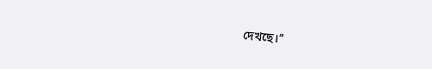দেখছে।’’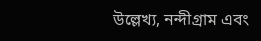উল্লেখ্য, নন্দীগ্রাম এবং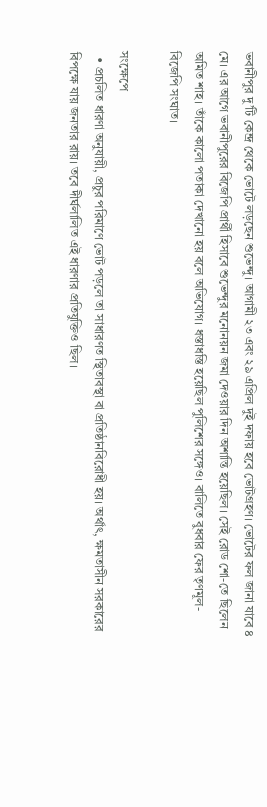ভবানীপুর দু’টি কেন্দ্র থেকে ভোটে লড়ছেন শুভেন্দু। আগামী ২৩ এবং ২৯ এপ্রিল দুই দফায় হবে ভোটগ্রহণ। ভোটের ফল জানা যাবে ৪ মে। এর আগে ভবানীপুরের বিজেপি প্রার্থী হিসাবে শুভেন্দুর মনোনয়ন জমা দেওয়ার দিন অশান্তি হয়েছিল। সেই রোড শো-তে ছিলেন অমিত শাহ। তাঁকে কালো পতাকা দেখানো হয় বলে অভিযোগ। ধস্তাধস্তি হয়েছিল পুলিশের সঙ্গেও। বালিতে বুধবার ফের তৃণমূল-বিজেপি সংঘাত।

সংক্ষেপে
  • প্রচলিত ধারণা অনুযায়ী, প্রচুর পরিমাণে ভোট পড়লে তা সাধারণত স্থিতাবস্থা বা প্রতিষ্ঠানবিরোধী হয়। অর্থাৎ, ক্ষমতাসীন সরকারের বিপক্ষে যায় জনতার রায়। তবে দীর্ঘলালিত এই ধারণার প্রতিযুক্তিও ছিল।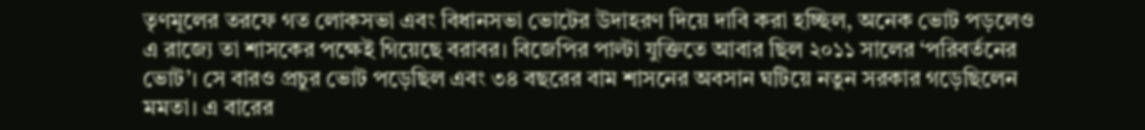তৃণমূলের তরফে গত লোকসভা এবং বিধানসভা ভোটের উদাহরণ দিয়ে দাবি করা হচ্ছিল, অনেক ভোট পড়লেও এ রাজ্যে তা শাসকের পক্ষেই গিয়েছে বরাবর। বিজেপির পাল্টা যুক্তিতে আবার ছিল ২০১১ সালের ‘পরিবর্তনের ভোট’। সে বারও প্রচুর ভোট পড়েছিল এবং ৩৪ বছরের বাম শাসনের অবসান ঘটিয়ে নতুন সরকার গড়েছিলেন মমতা। এ বারের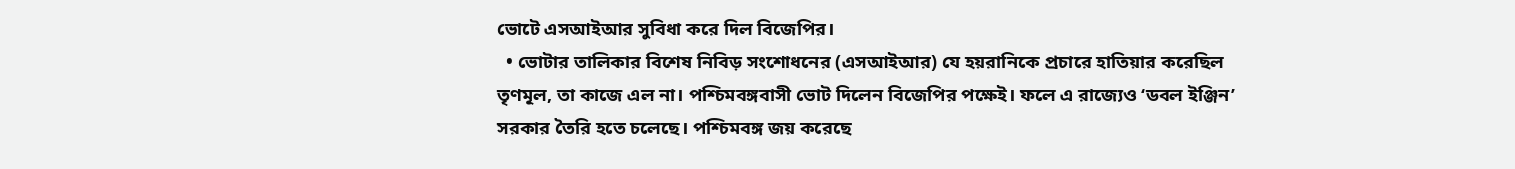ভোটে এসআইআর সুবিধা করে দিল বিজেপির।
  • ভোটার তালিকার বিশেষ নিবিড় সংশোধনের (এসআইআর) যে হয়রানিকে প্রচারে হাতিয়ার করেছিল তৃণমূল, তা কাজে এল না। পশ্চিমবঙ্গবাসী ভোট দিলেন বিজেপির পক্ষেই। ফলে এ রাজ্যেও ‘ডবল ইঞ্জিন’ সরকার তৈরি হতে চলেছে। পশ্চিমবঙ্গ জয় করেছে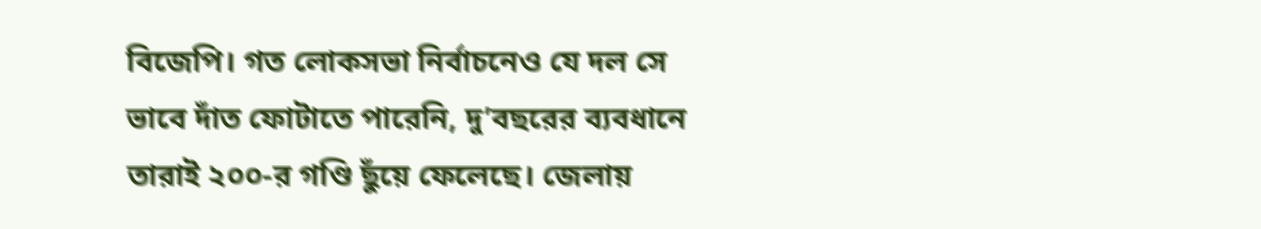বিজেপি। গত লোকসভা নির্বাচনেও যে দল সে ভাবে দাঁত ফোটাতে পারেনি, দু’বছরের ব্যবধানে তারাই ২০০-র গণ্ডি ছুঁয়ে ফেলেছে। জেলায়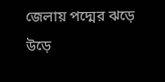জেলায় পদ্মের ঝড়ে উড়ে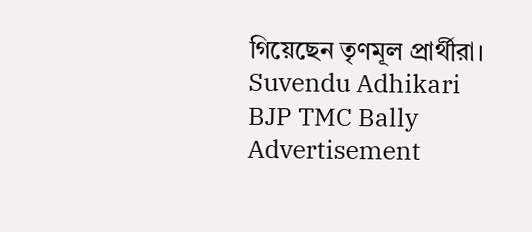গিয়েছেন তৃণমূল প্রার্থীরা।
Suvendu Adhikari BJP TMC Bally
Advertisement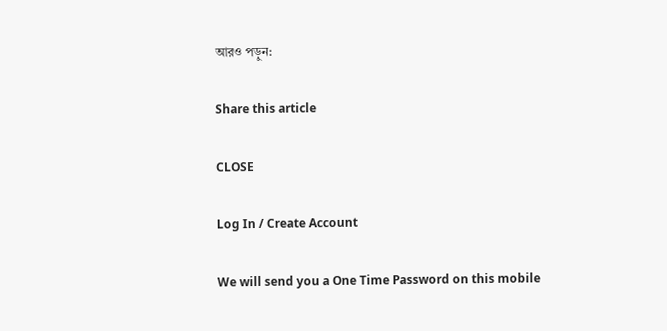আরও পড়ুন:

Share this article

CLOSE

Log In / Create Account

We will send you a One Time Password on this mobile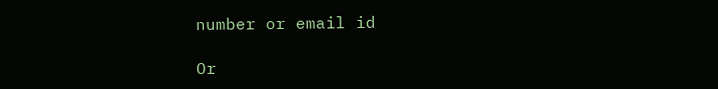number or email id

Or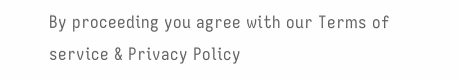By proceeding you agree with our Terms of service & Privacy Policy